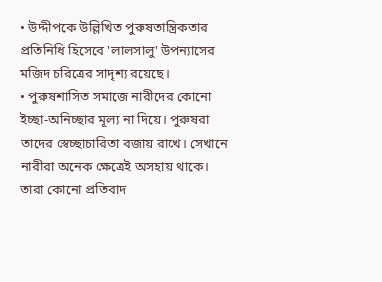• উদ্দীপকে উল্লিখিত পুরুষতান্ত্রিকতার প্রতিনিধি হিসেবে 'লালসালু' উপন্যাসের মজিদ চরিত্রের সাদৃশ্য রয়েছে।
• পুরুষশাসিত সমাজে নারীদের কোনো ইচ্ছা-অনিচ্ছার মূল্য না দিয়ে। পুরুষরা তাদের স্বেচ্ছাচারিতা বজায় রাখে। সেখানে নারীরা অনেক ক্ষেত্রেই অসহায় থাকে। তারা কোনো প্রতিবাদ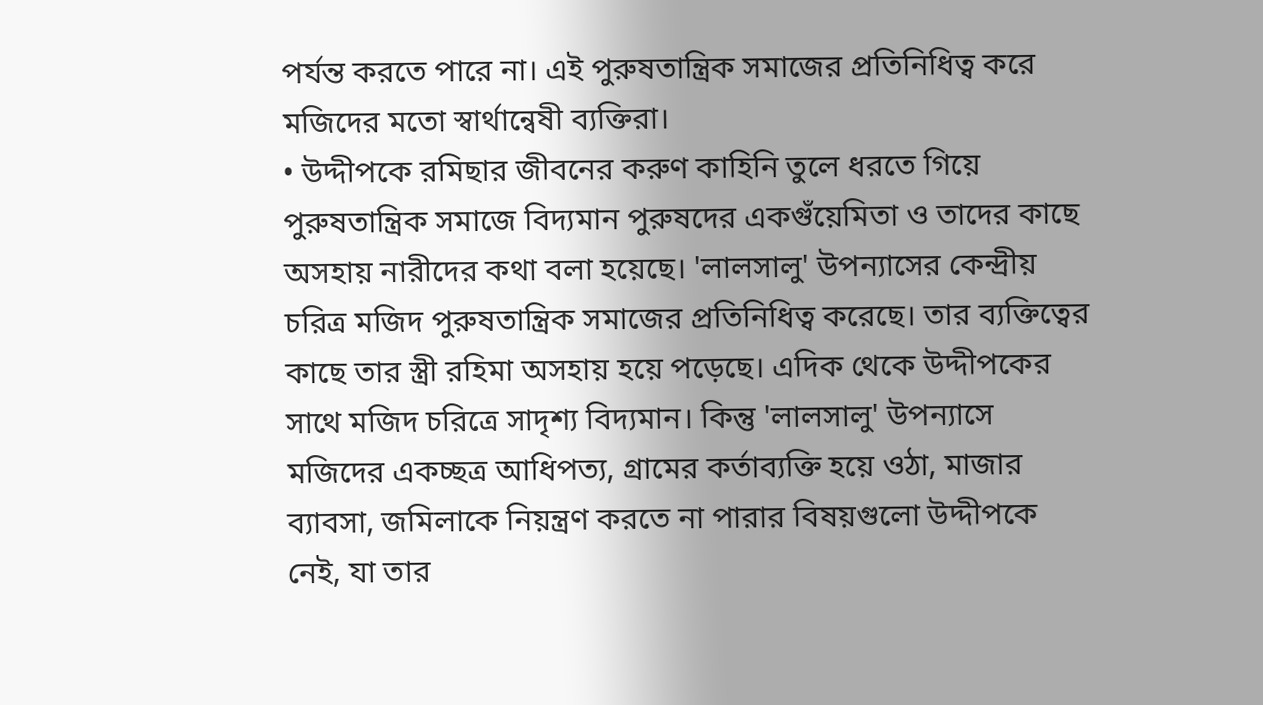পর্যন্ত করতে পারে না। এই পুরুষতান্ত্রিক সমাজের প্রতিনিধিত্ব করে মজিদের মতো স্বার্থান্বেষী ব্যক্তিরা।
• উদ্দীপকে রমিছার জীবনের করুণ কাহিনি তুলে ধরতে গিয়ে পুরুষতান্ত্রিক সমাজে বিদ্যমান পুরুষদের একগুঁয়েমিতা ও তাদের কাছে অসহায় নারীদের কথা বলা হয়েছে। 'লালসালু' উপন্যাসের কেন্দ্রীয় চরিত্র মজিদ পুরুষতান্ত্রিক সমাজের প্রতিনিধিত্ব করেছে। তার ব্যক্তিত্বের কাছে তার স্ত্রী রহিমা অসহায় হয়ে পড়েছে। এদিক থেকে উদ্দীপকের সাথে মজিদ চরিত্রে সাদৃশ্য বিদ্যমান। কিন্তু 'লালসালু' উপন্যাসে মজিদের একচ্ছত্র আধিপত্য, গ্রামের কর্তাব্যক্তি হয়ে ওঠা, মাজার ব্যাবসা, জমিলাকে নিয়ন্ত্রণ করতে না পারার বিষয়গুলো উদ্দীপকে নেই, যা তার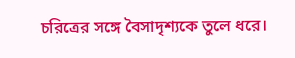চরিত্রের সঙ্গে বৈসাদৃশ্যকে তুলে ধরে।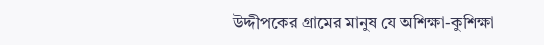উদ্দীপকের গ্রামের মানুষ যে অশিক্ষা-কুশিক্ষা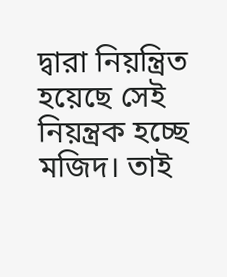দ্বারা নিয়ন্ত্রিত হয়েছে সেই নিয়ন্ত্রক হচ্ছে মজিদ। তাই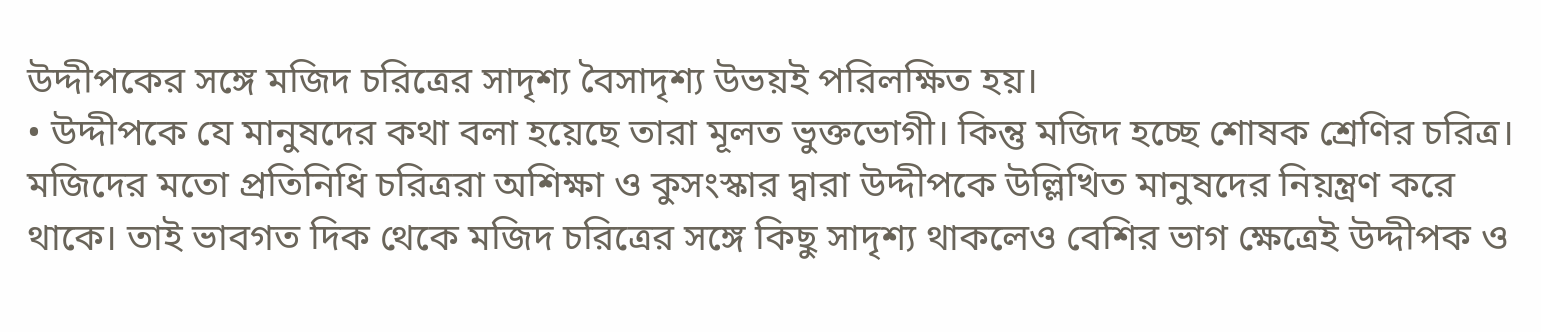উদ্দীপকের সঙ্গে মজিদ চরিত্রের সাদৃশ্য বৈসাদৃশ্য উভয়ই পরিলক্ষিত হয়।
• উদ্দীপকে যে মানুষদের কথা বলা হয়েছে তারা মূলত ভুক্তভোগী। কিন্তু মজিদ হচ্ছে শোষক শ্রেণির চরিত্র। মজিদের মতো প্রতিনিধি চরিত্ররা অশিক্ষা ও কুসংস্কার দ্বারা উদ্দীপকে উল্লিখিত মানুষদের নিয়ন্ত্রণ করে থাকে। তাই ভাবগত দিক থেকে মজিদ চরিত্রের সঙ্গে কিছু সাদৃশ্য থাকলেও বেশির ভাগ ক্ষেত্রেই উদ্দীপক ও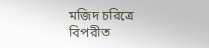মজিদ চরিত্রে বিপরীত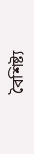বৈশিষ্ট্য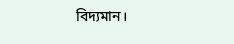বিদ্যমান।